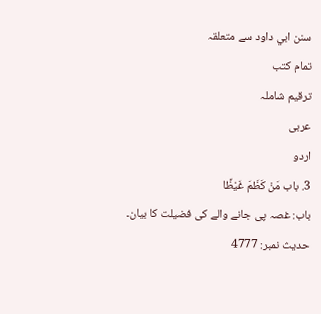سنن ابي داود سے متعلقہ
تمام کتب
ترقیم شاملہ
عربی
اردو
3. باب مَنْ كَظَمَ غَيْظًا
باب: غصہ پی جانے والے کی فضیلت کا بیان۔
حدیث نمبر: 4777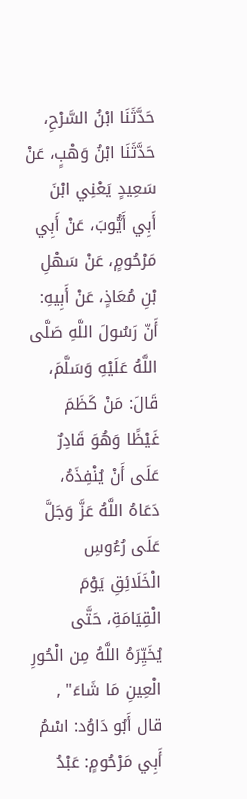حَدَّثَنَا ابْنُ السَّرْحِ، حَدَّثَنَا ابْنُ وَهْبٍ، عَنْ سَعِيدٍ يَعْنِي ابْنَ أَبِي أَيُّوبَ، عَنْ أَبِي مَرْحُومٍ، عَنْ سَهْلِ بْنِ مُعَاذٍ، عَنْ أَبِيهِ: أَنّ رَسُولَ اللَّهِ صَلَّى اللَّهُ عَلَيْهِ وَسَلَّمَ، قَالَ: مَنْ كَظَمَ غَيْظًا وَهُوَ قَادِرٌ عَلَى أَنْ يُنْفِذَهُ، دَعَاهُ اللَّهُ عَزَّ وَجَلَّ عَلَى رُءُوسِ الْخَلَائِقِ يَوْمَ الْقِيَامَةِ، حَتَّى يُخَيِّرَهُ اللَّهُ مِن الْحُورِ الْعِينِ مَا شَاءَ" , قال أَبُو دَاوُد: اسْمُ أَبِي مَرْحُومٍ: عَبْدُ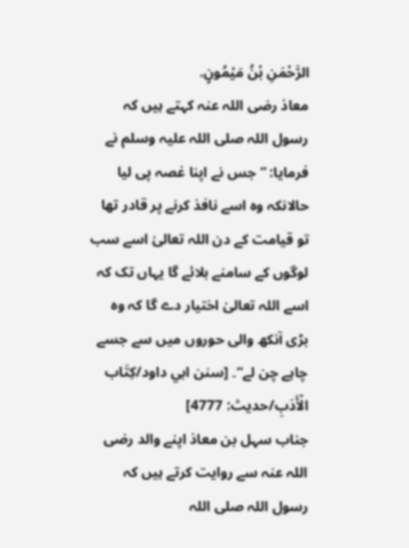الرَّحْمَنِ بْنُ مَيْمُونٍ.
معاذ رضی اللہ عنہ کہتے ہیں کہ رسول اللہ صلی اللہ علیہ وسلم نے فرمایا: ”جس نے اپنا غصہ پی لیا حالانکہ وہ اسے نافذ کرنے پر قادر تھا تو قیامت کے دن اللہ تعالیٰ اسے سب لوگوں کے سامنے بلائے گا یہاں تک کہ اسے اللہ تعالیٰ اختیار دے گا کہ وہ بڑی آنکھ والی حوروں میں سے جسے چاہے چن لے“۔ [سنن ابي داود/كِتَاب الْأَدَبِ/حدیث: 4777]
جناب سہل بن معاذ اپنے والد رضی اللہ عنہ سے روایت کرتے ہیں کہ رسول اللہ صلی اللہ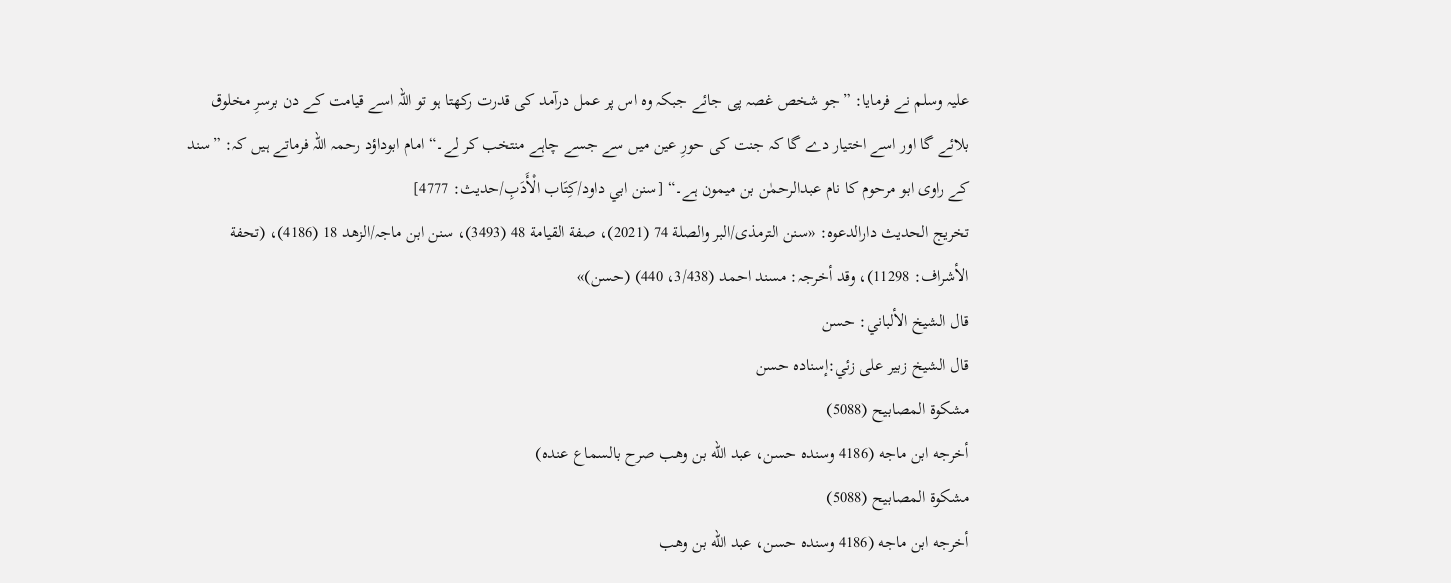علیہ وسلم نے فرمایا: ”جو شخص غصہ پی جائے جبکہ وہ اس پر عمل درآمد کی قدرت رکھتا ہو تو اللہ اسے قیامت کے دن برسرِ مخلوق بلائے گا اور اسے اختیار دے گا کہ جنت کی حورِ عین میں سے جسے چاہے منتخب کر لے۔“ امام ابوداؤد رحمہ اللہ فرماتے ہیں کہ: ”سند کے راوی ابو مرحوم کا نام عبدالرحمٰن بن میمون ہے۔“ [سنن ابي داود/كِتَاب الْأَدَبِ/حدیث: 4777]
تخریج الحدیث دارالدعوہ: «سنن الترمذی/البر والصلة 74 (2021)، صفة القیامة 48 (3493)، سنن ابن ماجہ/الزھد 18 (4186)، (تحفة الأشراف: 11298)، وقد أخرجہ: مسند احمد (3/438، 440) (حسن)»
قال الشيخ الألباني: حسن
قال الشيخ زبير على زئي:إسناده حسن
مشكوة المصابيح (5088)
أخرجه ابن ماجه (4186 وسنده حسن، عبد الله بن وھب صرح بالسماع عنده)
مشكوة المصابيح (5088)
أخرجه ابن ماجه (4186 وسنده حسن، عبد الله بن وھب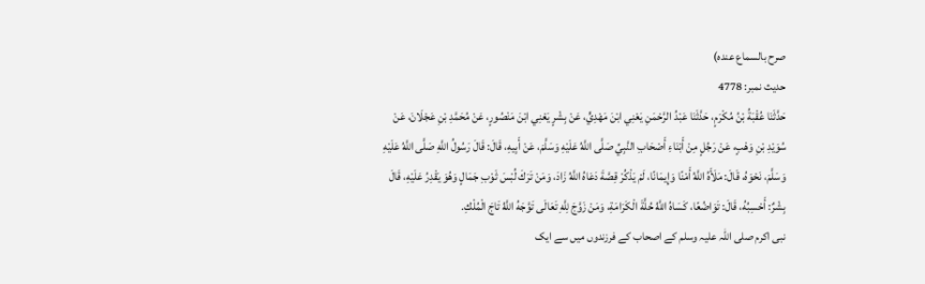صرح بالسماع عنده)
حدیث نمبر: 4778
حَدَّثَنَا عُقْبَةُ بْنُ مُكْرَمٍ، حَدَّثَنَا عَبْدُ الرَّحْمَنِ يَعْنِي ابْنَ مَهْدِيٍّ، عَنْ بِشْرٍ يَعْنِي ابْنَ مَنْصُورٍ، عَنْ مُحَمَّدِ بْنِ عَجْلَانَ، عَنْ سُوَيْدِ بْنِ وَهْبٍ، عَنْ رَجُلٍ مِنْ أَبْنَاءِ أَصْحَابِ النَّبِيِّ صَلَّى اللَّهُ عَلَيْهِ وَسَلَّمَ، عَنْ أَبِيهِ، قَالَ: قَالَ رَسُولُ اللَّهِ صَلَّى اللَّهُ عَلَيْهِ وَسَلَّمَ، نَحْوَهُ، قَالَ: مَلَأَهُ اللَّهُ أَمْنًا وَإِيمَانًا، لَمْ يَذْكُرْ قِصَّةَ دَعَاهُ اللَّهُ زَادَ، وَمَنْ تَرَكَ لُبْسَ ثَوْبِ جَمَالٍ وَهُوَ يَقْدِرُ عَلَيْهِ، قَالَ بِشْرٌ: أَحْسِبُهُ، قَالَ: تَوَاضُعًا، كَسَاهُ اللَّهُ حُلَّةَ الْكَرَامَةِ، وَمَنْ زَوَّجَ لِلَّهِ تَعَالَى تَوَّجَهُ اللَّهُ تَاجَ الْمُلْكِ.
نبی اکرم صلی اللہ علیہ وسلم کے اصحاب کے فرزندوں میں سے ایک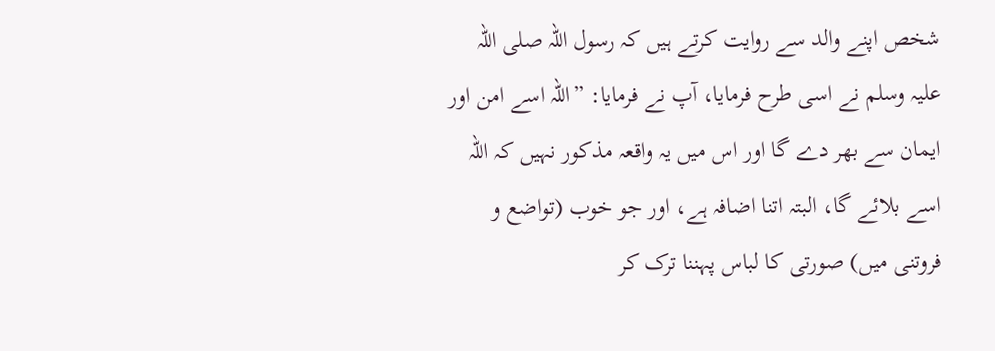شخص اپنے والد سے روایت کرتے ہیں کہ رسول اللہ صلی اللہ علیہ وسلم نے اسی طرح فرمایا، آپ نے فرمایا: ”اللہ اسے امن اور ایمان سے بھر دے گا اور اس میں یہ واقعہ مذکور نہیں کہ اللہ اسے بلائے گا، البتہ اتنا اضافہ ہے، اور جو خوب (تواضع و فروتنی میں) صورتی کا لباس پہننا ترک کر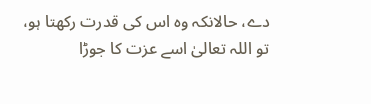دے، حالانکہ وہ اس کی قدرت رکھتا ہو، تو اللہ تعالیٰ اسے عزت کا جوڑا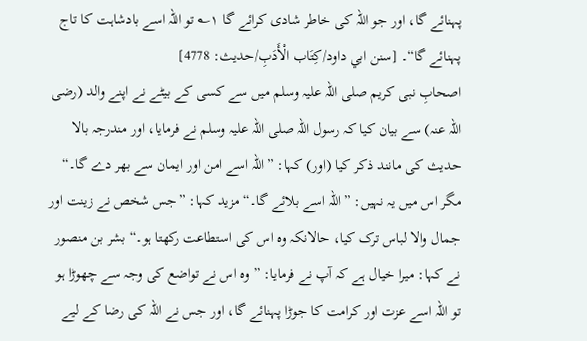پہنائے گا، اور جو اللہ کی خاطر شادی کرائے گا ۱؎ تو اللہ اسے بادشاہت کا تاج پہنائے گا“۔ [سنن ابي داود/كِتَاب الْأَدَبِ/حدیث: 4778]
اصحابِ نبی کریم صلی اللہ علیہ وسلم میں سے کسی کے بیٹے نے اپنے والد (رضی اللہ عنہ) سے بیان کیا کہ رسول اللہ صلی اللہ علیہ وسلم نے فرمایا، اور مندرجہ بالا حدیث کی مانند ذکر کیا (اور) کہا: ”اللہ اسے امن اور ایمان سے بھر دے گا۔“ مگر اس میں یہ نہیں: ”اللہ اسے بلائے گا۔“ مزید کہا: ”جس شخص نے زینت اور جمال والا لباس ترک کیا، حالانکہ وہ اس کی استطاعت رکھتا ہو۔“ بشر بن منصور نے کہا: میرا خیال ہے کہ آپ نے فرمایا: ”وہ اس نے تواضع کی وجہ سے چھوڑا ہو تو اللہ اسے عزت اور کرامت کا جوڑا پہنائے گا، اور جس نے اللہ کی رضا کے لیے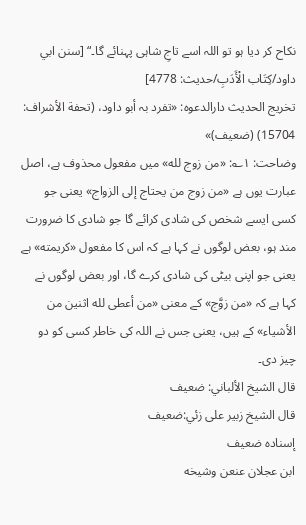نکاح کر دیا ہو تو اللہ اسے تاجِ شاہی پہنائے گا۔“ [سنن ابي داود/كِتَاب الْأَدَبِ/حدیث: 4778]
تخریج الحدیث دارالدعوہ: «تفرد بہ أبو داود، (تحفة الأشراف: 15704) (ضعیف)»
وضاحت: ۱؎: «من زوج لله» میں مفعول محذوف ہے، اصل عبارت یوں ہے «من زوج من يحتاج إلى الزواج» یعنی جو کسی ایسے شخص کی شادی کرائے گا جو شادی کا ضرورت مند ہو، بعض لوگوں نے کہا ہے کہ اس کا مفعول «كريمته» ہے یعنی جو اپنی بیٹی کی شادی کرے گا، اور بعض لوگوں نے کہا ہے کہ «من زوَّج» کے معنی «من أعطى لله اثنين من الأشياء» کے ہیں، یعنی جس نے اللہ کی خاطر کسی کو دو چیز دی۔
قال الشيخ الألباني: ضعيف
قال الشيخ زبير على زئي:ضعيف
إسناده ضعيف
ابن عجلان عنعن وشيخه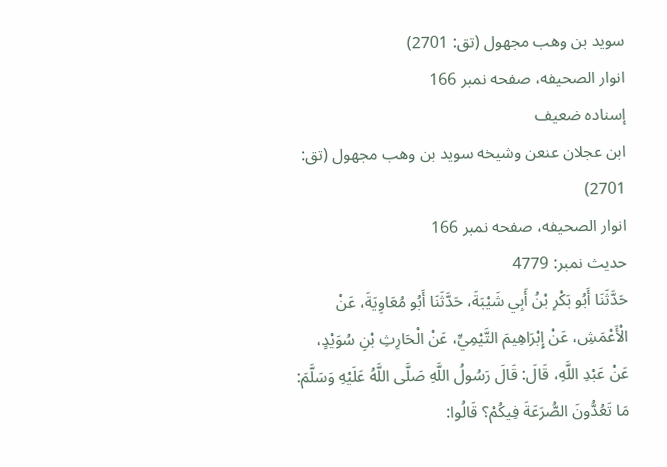سويد بن وھب مجهول (تق: 2701)
انوار الصحيفه، صفحه نمبر 166
إسناده ضعيف
ابن عجلان عنعن وشيخه سويد بن وھب مجهول (تق: 2701)
انوار الصحيفه، صفحه نمبر 166
حدیث نمبر: 4779
حَدَّثَنَا أَبُو بَكْرِ بْنُ أَبِي شَيْبَةَ، حَدَّثَنَا أَبُو مُعَاوِيَةَ، عَنْ الْأَعْمَشِ، عَنْ إِبْرَاهِيمَ التَّيْمِيِّ، عَنْ الْحَارِثِ بْنِ سُوَيْدٍ، عَنْ عَبْدِ اللَّهِ، قَالَ: قَالَ رَسُولُ اللَّهِ صَلَّى اللَّهُ عَلَيْهِ وَسَلَّمَ: مَا تَعُدُّونَ الصُّرَعَةَ فِيكُمْ؟ قَالُوا: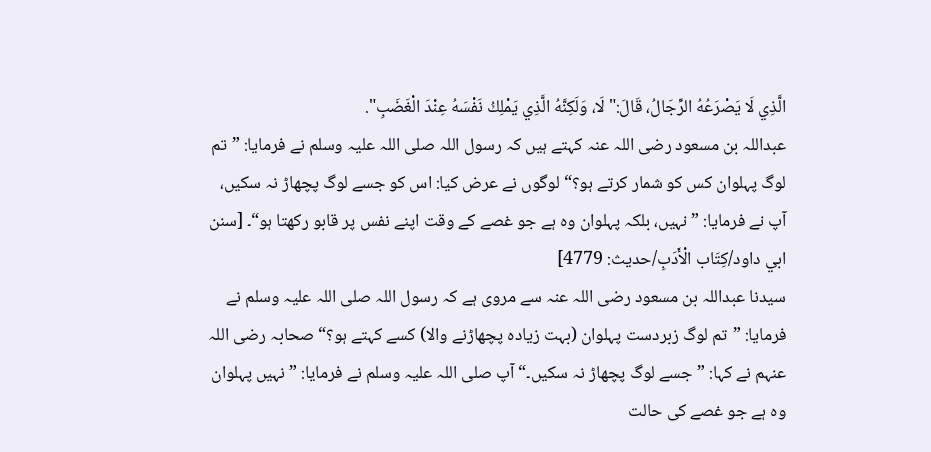الَّذِي لَا يَصْرَعُهُ الرِّجَالُ، قَالَ:" لَا، وَلَكِنَّهُ الَّذِي يَمْلِكُ نَفْسَهُ عِنْدَ الْغَضَبِ".
عبداللہ بن مسعود رضی اللہ عنہ کہتے ہیں کہ رسول اللہ صلی اللہ علیہ وسلم نے فرمایا: ”تم لوگ پہلوان کس کو شمار کرتے ہو؟“ لوگوں نے عرض کیا: اس کو جسے لوگ پچھاڑ نہ سکیں، آپ نے فرمایا: ”نہیں، بلکہ پہلوان وہ ہے جو غصے کے وقت اپنے نفس پر قابو رکھتا ہو“۔ [سنن ابي داود/كِتَاب الْأَدَبِ/حدیث: 4779]
سیدنا عبداللہ بن مسعود رضی اللہ عنہ سے مروی ہے کہ رسول اللہ صلی اللہ علیہ وسلم نے فرمایا: ”تم لوگ زبردست پہلوان (بہت زیادہ پچھاڑنے والا) کسے کہتے ہو؟“ صحابہ رضی اللہ عنہم نے کہا: ”جسے لوگ پچھاڑ نہ سکیں۔“ آپ صلی اللہ علیہ وسلم نے فرمایا: ”نہیں پہلوان وہ ہے جو غصے کی حالت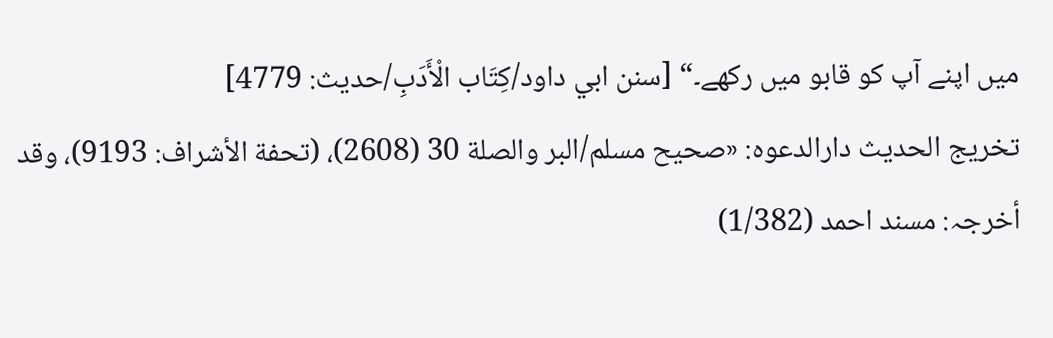میں اپنے آپ کو قابو میں رکھے۔“ [سنن ابي داود/كِتَاب الْأَدَبِ/حدیث: 4779]
تخریج الحدیث دارالدعوہ: «صحیح مسلم/البر والصلة 30 (2608)، (تحفة الأشراف: 9193)، وقد أخرجہ: مسند احمد (1/382)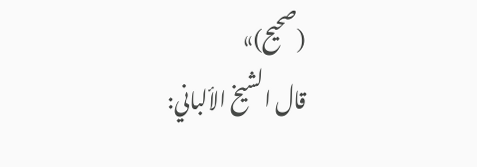(صحیح)»
قال الشيخ الألباني: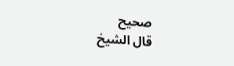صحيح
قال الشيخ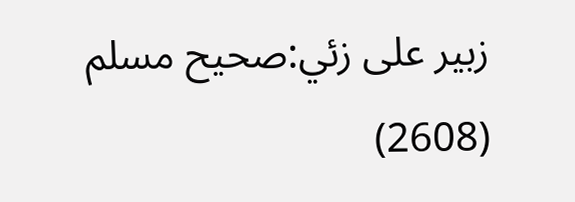زبير على زئي:صحيح مسلم (2608)